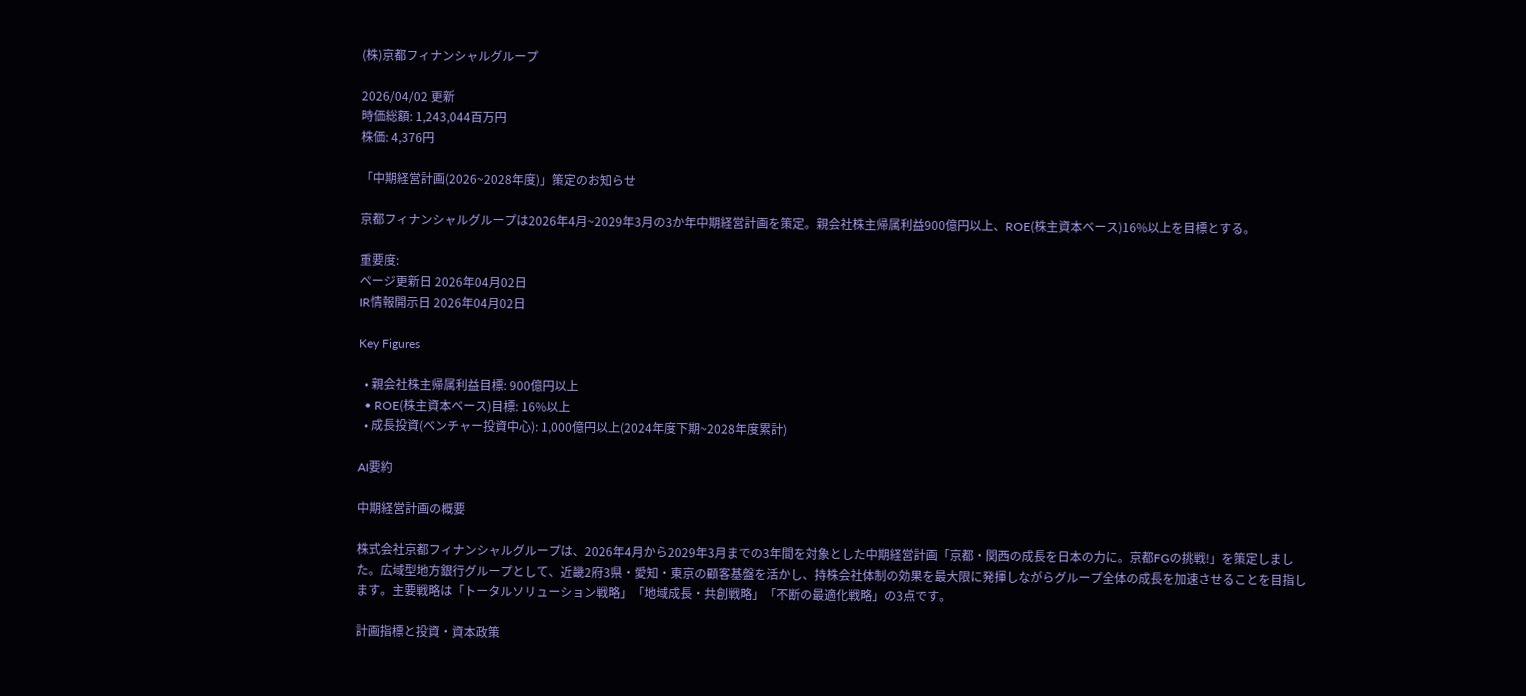(株)京都フィナンシャルグループ

2026/04/02 更新
時価総額: 1,243,044百万円
株価: 4,376円

「中期経営計画(2026~2028年度)」策定のお知らせ

京都フィナンシャルグループは2026年4月~2029年3月の3か年中期経営計画を策定。親会社株主帰属利益900億円以上、ROE(株主資本ベース)16%以上を目標とする。

重要度:
ページ更新日 2026年04月02日
IR情報開示日 2026年04月02日

Key Figures

  • 親会社株主帰属利益目標: 900億円以上
  • ROE(株主資本ベース)目標: 16%以上
  • 成長投資(ベンチャー投資中心): 1,000億円以上(2024年度下期~2028年度累計)

AI要約

中期経営計画の概要

株式会社京都フィナンシャルグループは、2026年4月から2029年3月までの3年間を対象とした中期経営計画「京都・関西の成長を日本の力に。京都FGの挑戦!」を策定しました。広域型地方銀行グループとして、近畿2府3県・愛知・東京の顧客基盤を活かし、持株会社体制の効果を最大限に発揮しながらグループ全体の成長を加速させることを目指します。主要戦略は「トータルソリューション戦略」「地域成長・共創戦略」「不断の最適化戦略」の3点です。

計画指標と投資・資本政策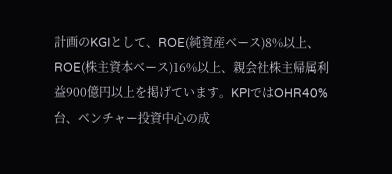計画のKGIとして、ROE(純資産ベース)8%以上、ROE(株主資本ベース)16%以上、親会社株主帰属利益900億円以上を掲げています。KPIではOHR40%台、ベンチャー投資中心の成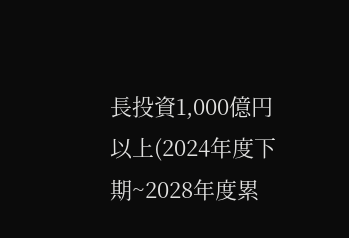長投資1,000億円以上(2024年度下期~2028年度累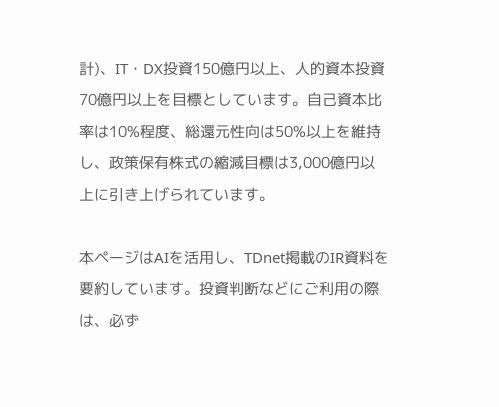計)、IT・DX投資150億円以上、人的資本投資70億円以上を目標としています。自己資本比率は10%程度、総還元性向は50%以上を維持し、政策保有株式の縮減目標は3,000億円以上に引き上げられています。

本ページはAIを活用し、TDnet掲載のIR資料を要約しています。投資判断などにご利用の際は、必ず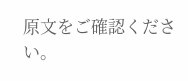原文をご確認ください。